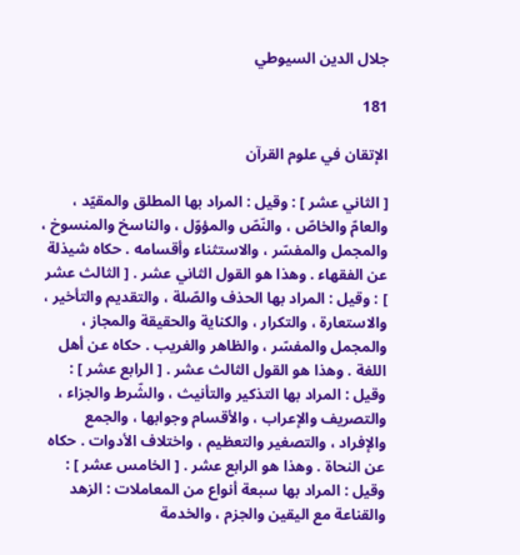جلال الدين السيوطي

181

الإتقان في علوم القرآن

[ الثاني عشر ] : وقيل : المراد بها المطلق والمقيّد ، والعامّ والخاصّ ، والنّصّ والمؤوّل ، والناسخ والمنسوخ ، والمجمل والمفسّر ، والاستثناء وأقسامه . حكاه شيذلة عن الفقهاء . وهذا هو القول الثاني عشر . [ الثالث عشر ] : وقيل : المراد بها الحذف والصّلة ، والتقديم والتأخير ، والاستعارة ، والتكرار ، والكناية والحقيقة والمجاز ، والمجمل والمفسّر ، والظاهر والغريب . حكاه عن أهل اللغة . وهذا هو القول الثالث عشر . [ الرابع عشر ] : وقيل : المراد بها التذكير والتأنيث ، والشّرط والجزاء ، والتصريف والإعراب ، والأقسام وجوابها ، والجمع والإفراد ، والتصغير والتعظيم ، واختلاف الأدوات . حكاه عن النحاة . وهذا هو الرابع عشر . [ الخامس عشر ] : وقيل : المراد بها سبعة أنواع من المعاملات : الزهد والقناعة مع اليقين والجزم ، والخدمة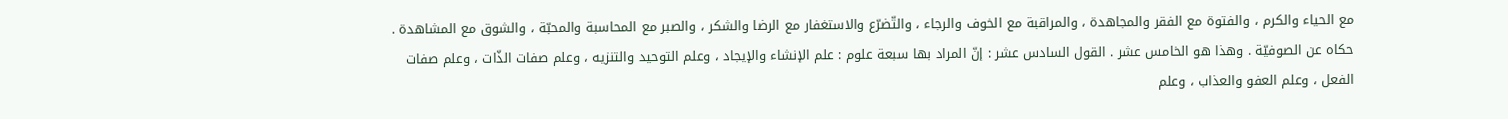مع الحياء والكرم ، والفتوة مع الفقر والمجاهدة ، والمراقبة مع الخوف والرجاء ، والتّضرّع والاستغفار مع الرضا والشكر ، والصبر مع المحاسبة والمحبّة ، والشوق مع المشاهدة . حكاه عن الصوفيّة . وهذا هو الخامس عشر . القول السادس عشر : إنّ المراد بها سبعة علوم : علم الإنشاء والإيجاد ، وعلم التوحيد والتنزيه ، وعلم صفات الذّات ، وعلم صفات الفعل ، وعلم العفو والعذاب ، وعلم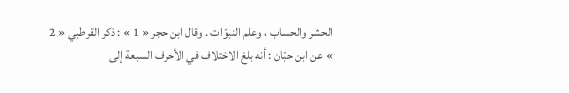الحشر والحساب ، وعلم النبوّات . وقال ابن حجر « 1 » : ذكر القرطبي « 2 » عن ابن حبّان : أنه بلغ الاختلاف في الأحرف السبعة إلى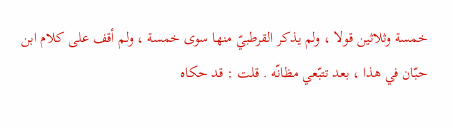خمسة وثلاثين قولا ، ولم يذكر القرطبيّ منها سوى خمسة ، ولم أقف على كلام ابن حبّان في هذا ، بعد تتبّعي مظانّه . قلت : قد حكاه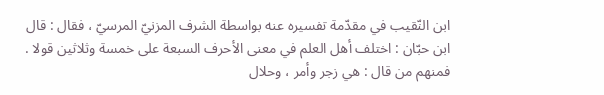ابن النّقيب في مقدّمة تفسيره عنه بواسطة الشرف المزنيّ المرسيّ ، فقال : قال ابن حبّان : اختلف أهل العلم في معنى الأحرف السبعة على خمسة وثلاثين قولا . فمنهم من قال : هي زجر وأمر ، وحلال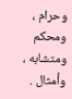وحرام ، ومحكم ومتشابه ، وأمثال .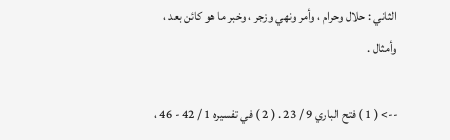الثاني : حلال وحرام ، وأمر ونهي وزجر ، وخبر ما هو كائن بعد ، وأمثال .

--> ( 1 ) فتح الباري 9 / 23 . ( 2 ) في تفسيره 1 / 42 - 46 ،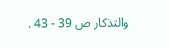والتذكار ص 39 - 43 .